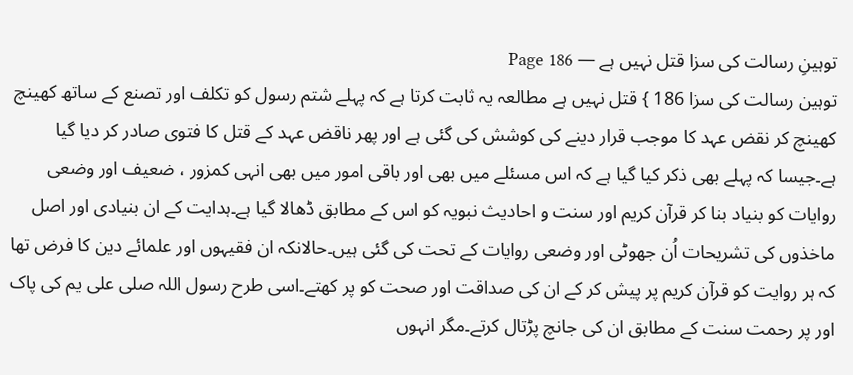توہینِ رسالت کی سزا قتل نہیں ہے — Page 186
توہین رسالت کی سزا 186 } قتل نہیں ہے مطالعہ یہ ثابت کرتا ہے کہ پہلے شتم رسول کو تکلف اور تصنع کے ساتھ کھینچ کھینچ کر نقض عہد کا موجب قرار دینے کی کوشش کی گئی ہے اور پھر ناقض عہد کے قتل کا فتوی صادر کر دیا گیا ہے۔جیسا کہ پہلے بھی ذکر کیا گیا ہے کہ اس مسئلے میں بھی اور باقی امور میں بھی انہی کمزور ، ضعیف اور وضعی روایات کو بنیاد بنا کر قرآن کریم اور سنت و احادیث نبویہ کو اس کے مطابق ڈھالا گیا ہے۔ہدایت کے ان بنیادی اور اصل ماخذوں کی تشریحات اُن جھوٹی اور وضعی روایات کے تحت کی گئی ہیں۔حالانکہ ان فقیہوں اور علمائے دین کا فرض تھا کہ ہر روایت کو قرآن کریم پر پیش کر کے ان کی صداقت اور صحت کو پر کھتے۔اسی طرح رسول اللہ صلی علی یم کی پاک اور پر رحمت سنت کے مطابق ان کی جانچ پڑتال کرتے۔مگر انہوں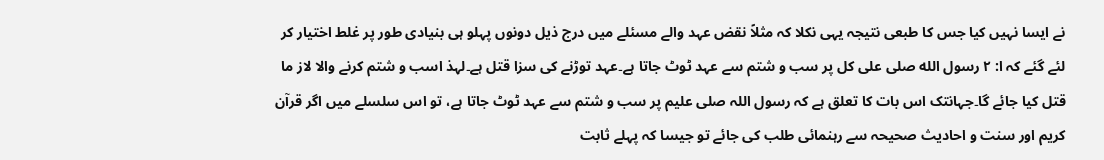نے ایسا نہیں کیا جس کا طبعی نتیجہ یہی نکلا کہ مثلاً نقض عہد والے مسئلے میں درج ذیل دونوں پہلو ہی بنیادی طور پر غلط اختیار کر لئے گئے کہ ا: ۲ رسول الله صلی علی کل پر سب و شتم سے عہد ٹوٹ جاتا ہے۔عہد توڑنے کی سزا قتل ہے۔لہذ اسب و شتم کرنے والا لاز ما قتل کیا جائے گا۔جہانتک اس بات کا تعلق ہے کہ رسول اللہ صلی علیم پر سب و شتم سے عہد ٹوٹ جاتا ہے، تو اس سلسلے میں اگر قرآن کریم اور سنت و احادیث صحیحہ سے رہنمائی طلب کی جائے تو جیسا کہ پہلے ثابت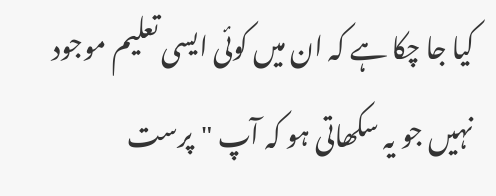کیا جا چکا ہے کہ ان میں کوئی ایسی تعلیم موجود نہیں جو یہ سکھاتی ہو کہ آپ "پرست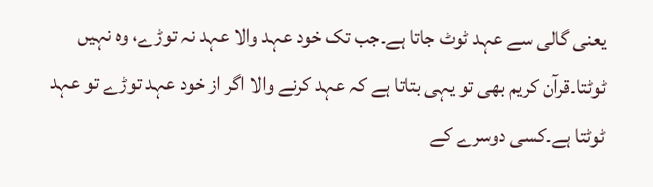یعنی گالی سے عہد ٹوٹ جاتا ہے۔جب تک خود عہد والا عہد نہ توڑے، وہ نہیں ٹوٹتا۔قرآن کریم بھی تو یہی بتاتا ہے کہ عہد کرنے والا اگر از خود عہد توڑے تو عہد ٹوٹتا ہے۔کسی دوسرے کے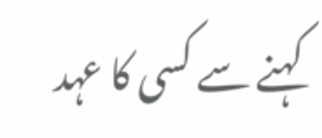کہنے سے کسی کا عہد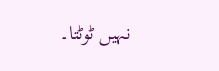نہیں ٹوٹتا۔